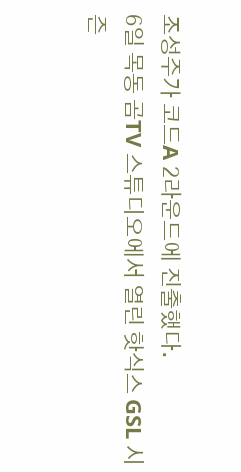조성주가 코드A 2라운드에 진출했다.
6일 목동 곰TV 스튜디오에서 열린 핫식스 GSL 시즌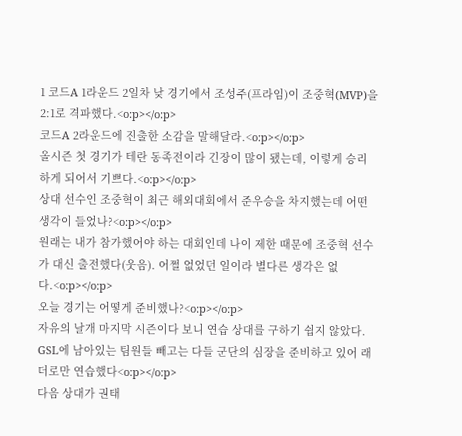1 코드A 1라운드 2일차 낮 경기에서 조성주(프라임)이 조중혁(MVP)을 2:1로 격파했다.<o:p></o:p>
코드A 2라운드에 진출한 소감을 말해달라.<o:p></o:p>
올시즌 첫 경기가 테란 동족전이라 긴장이 많이 됐는데, 이렇게 승리하게 되어서 기쁘다.<o:p></o:p>
상대 선수인 조중혁이 최근 해외대회에서 준우승을 차지했는데 어떤 생각이 들었나?<o:p></o:p>
원래는 내가 참가했어야 하는 대회인데 나이 제한 때문에 조중혁 선수가 대신 출전했다(웃음). 어쩔 없었던 일이라 별다른 생각은 없다.<o:p></o:p>
오늘 경기는 어떻게 준비했나?<o:p></o:p>
자유의 날개 마지막 시즌이다 보니 연습 상대를 구하기 쉽지 않았다. GSL에 남아있는 팀원들 빼고는 다들 군단의 심장을 준비하고 있어 래더로만 연습했다<o:p></o:p>
다음 상대가 권태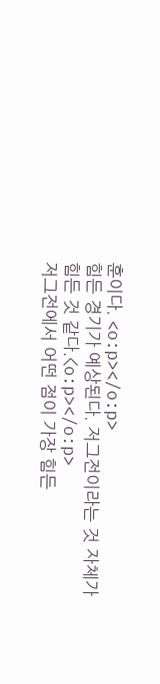훈이다. <o:p></o:p>
힘든 경기가 예상된다. 저그전이라는 것 자체가 힘든 것 같다.<o:p></o:p>
저그전에서 어떤 점이 가장 힘든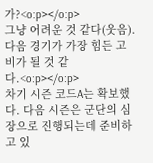가?<o:p></o:p>
그냥 어려운 것 같다(웃음). 다음 경기가 가장 힘든 고비가 될 것 같다.<o:p></o:p>
차기 시즌 코드A는 확보했다. 다음 시즌은 군단의 심장으로 진행되는데 준비하고 있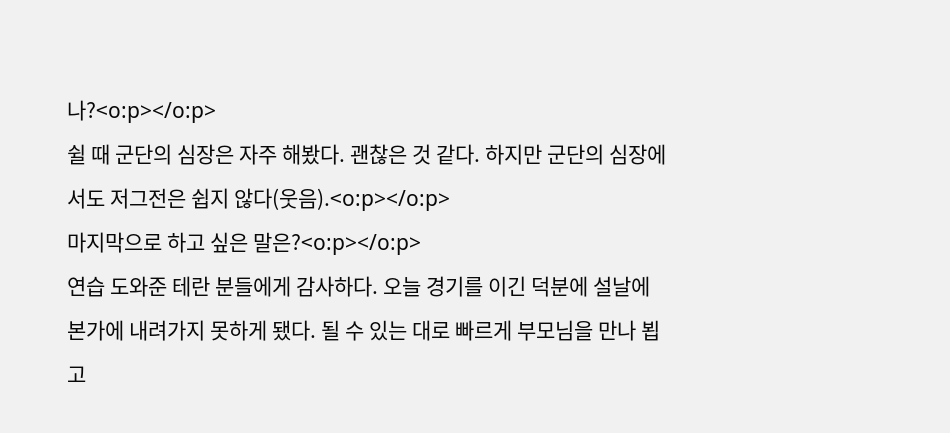나?<o:p></o:p>
쉴 때 군단의 심장은 자주 해봤다. 괜찮은 것 같다. 하지만 군단의 심장에서도 저그전은 쉽지 않다(웃음).<o:p></o:p>
마지막으로 하고 싶은 말은?<o:p></o:p>
연습 도와준 테란 분들에게 감사하다. 오늘 경기를 이긴 덕분에 설날에 본가에 내려가지 못하게 됐다. 될 수 있는 대로 빠르게 부모님을 만나 뵙고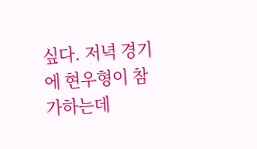싶다. 저녁 경기에 현우형이 참가하는데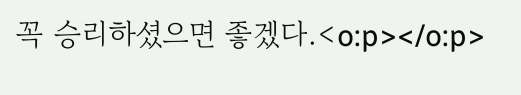꼭 승리하셨으면 좋겠다.<o:p></o:p>